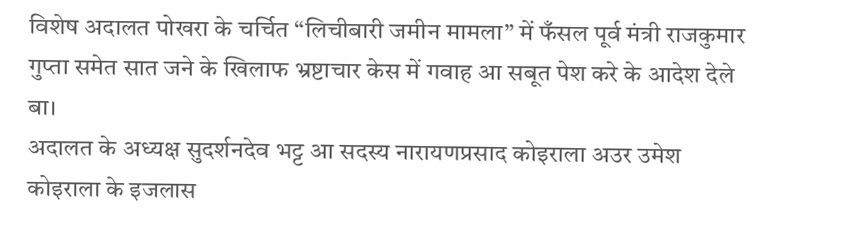विशेष अदालत पोखरा के चर्चित “लिचीबारी जमीन मामला” में फँसल पूर्व मंत्री राजकुमार गुप्ता समेत सात जने के खिलाफ भ्रष्टाचार केस में गवाह आ सबूत पेश करे के आदेश देले बा।
अदालत के अध्यक्ष सुदर्शनदेव भट्ट आ सदस्य नारायणप्रसाद कोइराला अउर उमेश कोइराला के इजलास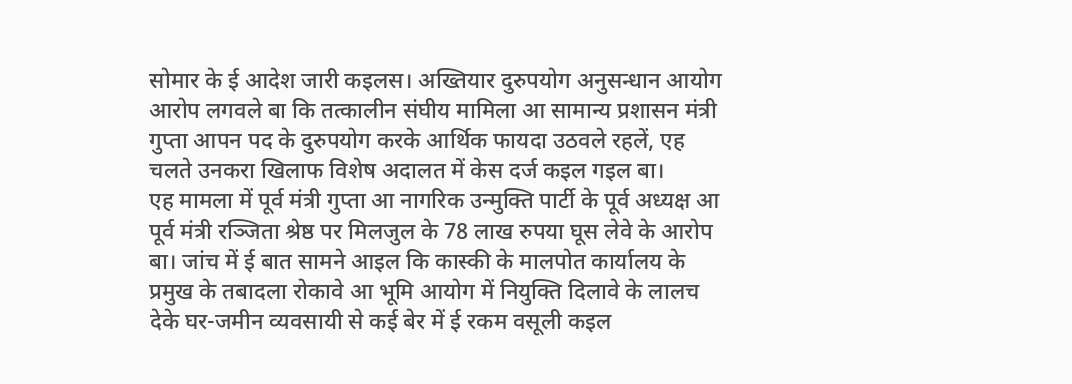सोमार के ई आदेश जारी कइलस। अख्तियार दुरुपयोग अनुसन्धान आयोग आरोप लगवले बा कि तत्कालीन संघीय मामिला आ सामान्य प्रशासन मंत्री गुप्ता आपन पद के दुरुपयोग करके आर्थिक फायदा उठवले रहलें, एह चलते उनकरा खिलाफ विशेष अदालत में केस दर्ज कइल गइल बा।
एह मामला में पूर्व मंत्री गुप्ता आ नागरिक उन्मुक्ति पार्टी के पूर्व अध्यक्ष आ पूर्व मंत्री रञ्जिता श्रेष्ठ पर मिलजुल के 78 लाख रुपया घूस लेवे के आरोप बा। जांच में ई बात सामने आइल कि कास्की के मालपोत कार्यालय के प्रमुख के तबादला रोकावे आ भूमि आयोग में नियुक्ति दिलावे के लालच देके घर-जमीन व्यवसायी से कई बेर में ई रकम वसूली कइल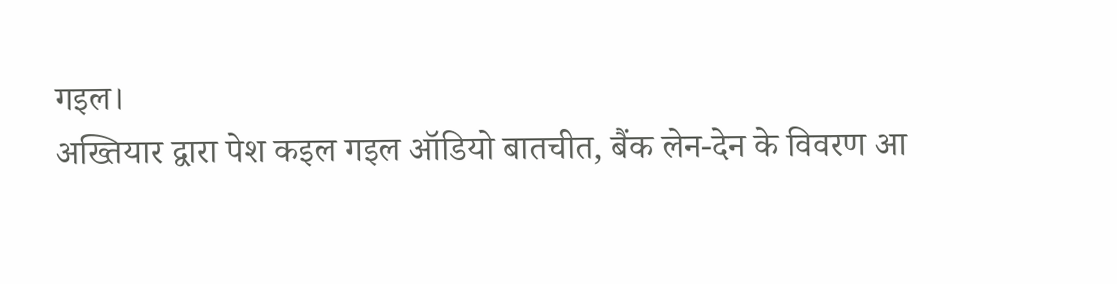गइल।
अख्तियार द्वारा पेश कइल गइल ऑडियो बातचीत, बैंक लेन-देन के विवरण आ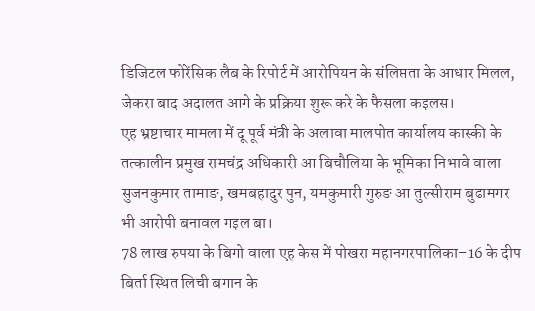डिजिटल फोरेंसिक लैब के रिपोर्ट में आरोपियन के संलिप्तता के आधार मिलल, जेकरा बाद अदालत आगे के प्रक्रिया शुरू करे के फैसला कइलस।
एह भ्रष्टाचार मामला में दू पूर्व मंत्री के अलावा मालपोत कार्यालय कास्की के तत्कालीन प्रमुख रामचंद्र अधिकारी आ बिचौलिया के भूमिका निभावे वाला सुजनकुमार तामाङ, खमबहादुर पुन, यमकुमारी गुरुङ आ तुल्सीराम बुढामगर भी आरोपी बनावल गइल बा।
78 लाख रुपया के बिगो वाला एह केस में पोखरा महानगरपालिका–16 के दीप बिर्ता स्थित लिची बगान के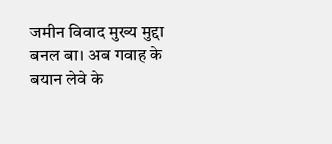जमीन विवाद मुख्य मुद्दा बनल बा। अब गवाह के बयान लेवे के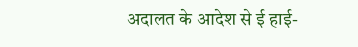अदालत के आदेश से ई हाई-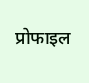प्रोफाइल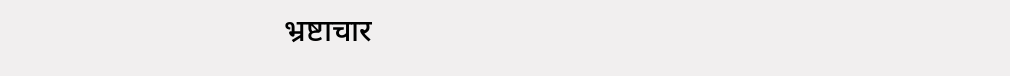भ्रष्टाचार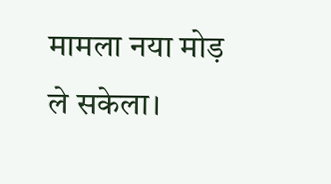मामला नया मोड़ ले सकेला।